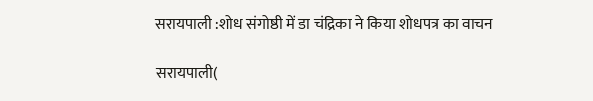सरायपाली :शोध संगोष्ठी में डा चंद्रिका ने किया शोधपत्र का वाचन

सरायपाली(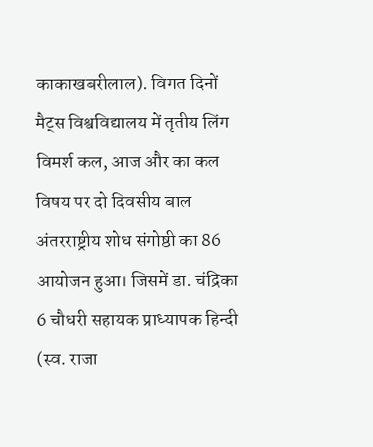काकाखबरीलाल). विगत दिनों मैट्स विश्वविद्यालय में तृतीय लिंग विमर्श कल, आज और का कल विषय पर दो दिवसीय बाल अंतरराष्ट्रीय शोध संगोष्ठी का 86 आयोजन हुआ। जिसमें डा. चंद्रिका 6 चौधरी सहायक प्राध्यापक हिन्दी (स्व. राजा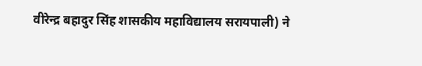वीरेन्द्र बहादुर सिंह शासकीय महाविद्यालय सरायपाली) ने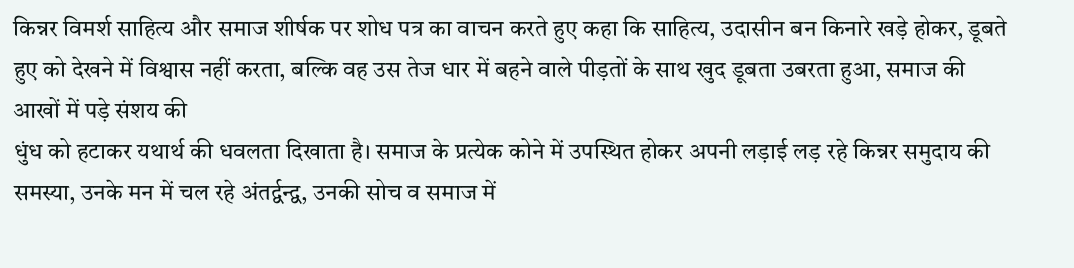किन्नर विमर्श साहित्य और समाज शीर्षक पर शोध पत्र का वाचन करते हुए कहा कि साहित्य, उदासीन बन किनारे खड़े होकर, डूबते हुए को देखने में विश्वास नहीं करता, बल्कि वह उस तेज धार में बहने वाले पीड़तों के साथ खुद डूबता उबरता हुआ, समाज की आखों में पड़े संशय की
धुंध को हटाकर यथार्थ की धवलता दिखाता है। समाज के प्रत्येक कोने में उपस्थित होकर अपनी लड़ाई लड़ रहे किन्नर समुदाय की समस्या, उनके मन में चल रहे अंतर्द्वन्द्व, उनकी सोच व समाज में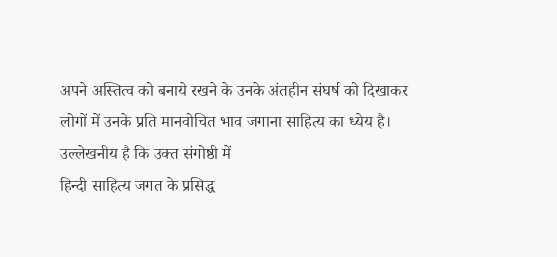अपने अस्तित्व को बनाये रखने के उनके अंतहीन संघर्ष को दिखाकर लोगों में उनके प्रति मानवोचित भाव जगाना साहित्य का ध्येय है। उल्लेखनीय है कि उक्त संगोष्ठी में
हिन्दी साहित्य जगत के प्रसिद्ध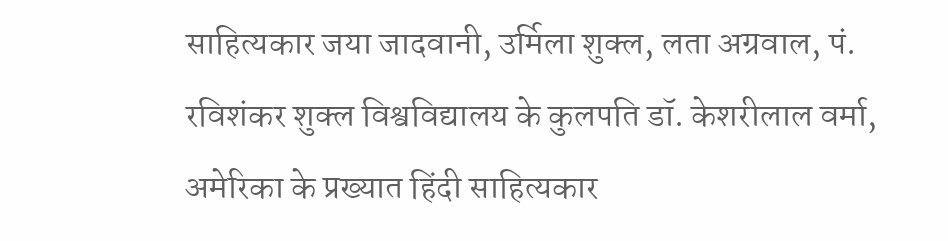साहित्यकार जया जादवानी, उर्मिला शुक्ल, लता अग्रवाल, पं. रविशंकर शुक्ल विश्वविद्यालय के कुलपति डॉ. केशरीलाल वर्मा, अमेरिका के प्रख्यात हिंदी साहित्यकार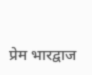प्रेम भारद्वाज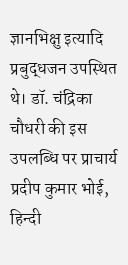ज्ञानभिक्षु इत्यादि प्रबुद्धजन उपस्थित थे। डॉ. चंद्रिका चौधरी की इस उपलब्धि पर प्राचार्य प्रदीप कुमार भोई, हिन्दी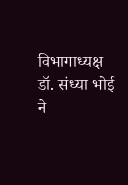विभागाध्यक्ष डॉ. संध्या भोई ने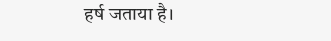हर्ष जताया है।